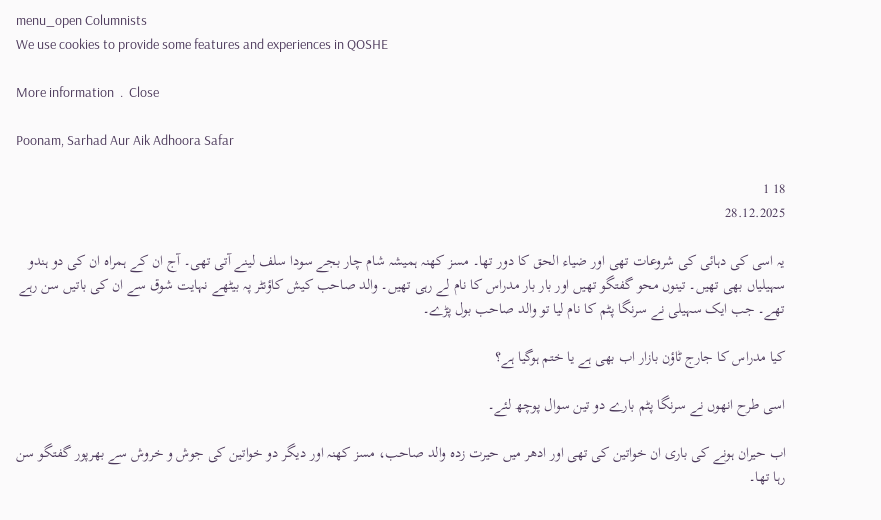menu_open Columnists
We use cookies to provide some features and experiences in QOSHE

More information  .  Close

Poonam, Sarhad Aur Aik Adhoora Safar

18 1
28.12.2025

یہ اسی کی دہائی کی شروعات تھی اور ضیاء الحق کا دور تھا۔ مسز کھنہ ہمیشہ شام چار بجے سودا سلف لینے آتی تھی۔ آج ان کے ہمراہ ان کی دو ہندو سہیلیاں بھی تھیں۔ تینوں محو گفتگو تھیں اور بار بار مدراس کا نام لے رہی تھیں۔ والد صاحب کیش کاؤنٹر پہ بیٹھے نہایت شوق سے ان کی باتیں سن رہے تھے۔ جب ایک سہیلی نے سرنگا پٹم کا نام لیا تو والد صاحب بول پڑے۔

کیا مدراس کا جارج ٹاؤن بازار اب بھی ہے یا ختم ہوگیا ہے؟

اسی طرح انھوں نے سرنگا پٹم بارے دو تین سوال پوچھ لئے۔

اب حیران ہونے کی باری ان خواتین کی تھی اور ادھر میں حیرت زدہ والد صاحب، مسز کھنہ اور دیگر دو خواتین کی جوش و خروش سے بھرپور گفتگو سن رہا تھا۔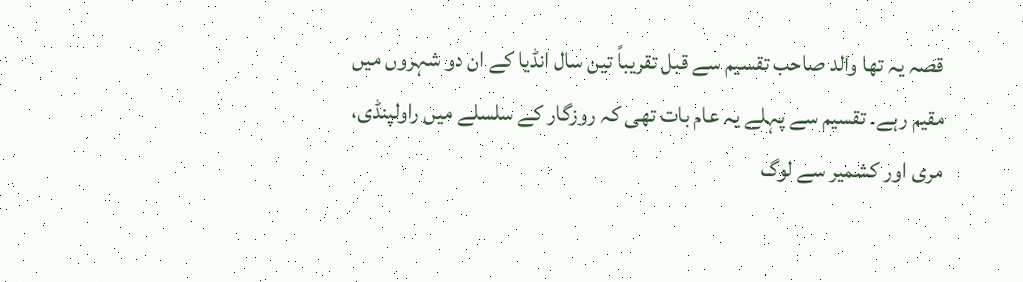قصہ یہ تھا والد صاحب تقسیم سے قبل تقریباً تین سال انڈیا کے ان دو شہروں میں مقیم رہے۔ تقسیم سے پہلے یہ عام بات تھی کہ روزگار کے سلسلے میں راولپنڈی، مری اور کشمیر سے لوگ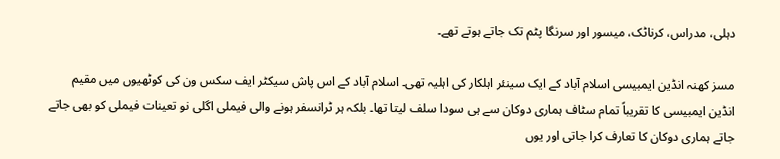دہلی، مدراس، کرناٹک، میسور اور سرنگا پٹم تک جاتے ہوتے تھے۔

مسز کھنہ انڈین ایمبیسی اسلام آباد کے ایک سینئر اہلکار کی اہلیہ تھی۔ اسلام آباد کے اس پاش سیکٹر ایف سکس ون کی کوٹھیوں میں مقیم انڈین ایمبیسی کا تقریباً تمام سٹاف ہماری دوکان سے ہی سودا سلف لیتا تھا۔ بلکہ ہر ٹرانسفر ہونے والی فیملی اگلی نو تعینات فیملی کو بھی جاتے جاتے ہماری دوکان کا تعارف کرا جاتی اور یوں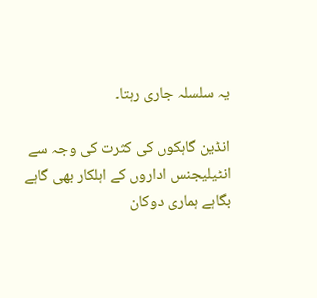یہ سلسلہ جاری رہتا۔

انڈین گاہکوں کی کثرت کی وجہ سے انٹیلیجنس اداروں کے اہلکار بھی گاہے بگاہے ہماری دوکان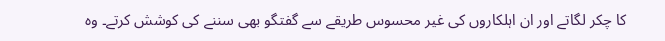کا چکر لگاتے اور ان اہلکاروں کی غیر محسوس طریقے سے گفتگو بھی سننے کی کوشش کرتے۔ وہ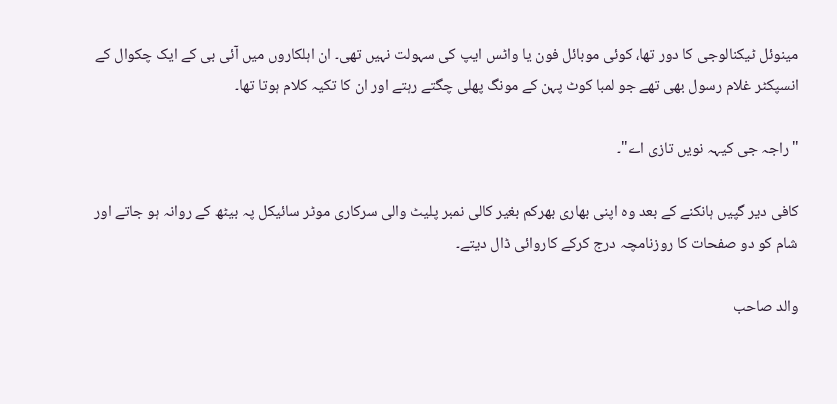مینوئل ٹیکنالوجی کا دور تھا، کوئی موبائل فون یا واٹس ایپ کی سہولت نہیں تھی۔ ان اہلکاروں میں آئی بی کے ایک چکوال کے انسپکٹر غلام رسول بھی تھے جو لمبا کوٹ پہن کے مونگ پھلی چگتے رہتے اور ان کا تکیہ کلام ہوتا تھا۔

"راجہ جی کیہہ نویں تازی اے"۔

کافی دیر گپیں ہانکنے کے بعد وہ اپنی بھاری بھرکم بغیر کالی نمبر پلیٹ والی سرکاری موٹر سائیکل پہ بیٹھ کے روانہ ہو جاتے اور شام کو دو صفحات کا روزنامچہ درج کرکے کاروائی ڈال دیتے۔

والد صاحب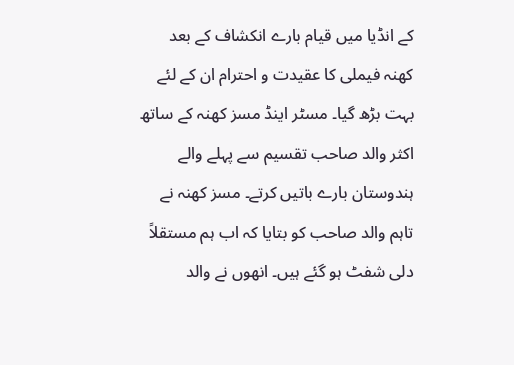کے انڈیا میں قیام بارے انکشاف کے بعد کھنہ فیملی کا عقیدت و احترام ان کے لئے بہت بڑھ گیا۔ مسٹر اینڈ مسز کھنہ کے ساتھ اکثر والد صاحب تقسیم سے پہلے والے ہندوستان بارے باتیں کرتے۔ مسز کھنہ نے تاہم والد صاحب کو بتایا کہ اب ہم مستقلاً دلی شفٹ ہو گئے ہیں۔ انھوں نے والد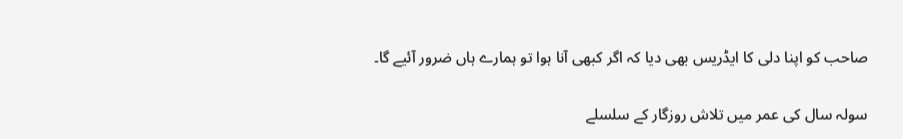صاحب کو اپنا دلی کا ایڈریس بھی دیا کہ اگر کبھی آنا ہوا تو ہمارے ہاں ضرور آئیے گا۔

سولہ سال کی عمر میں تلاش روزگار کے سلسلے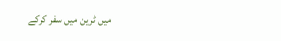میں ٹرین میں سفر کرکے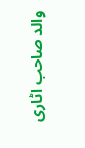والد صاحب اٹاری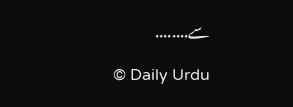سے........

© Daily Urdu